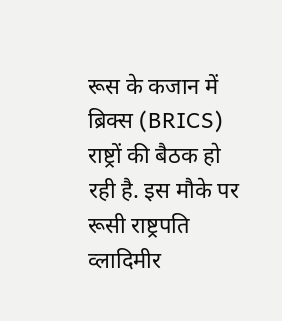रूस के कजान में ब्रिक्स (BRICS) राष्ट्रों की बैठक हो रही है. इस मौके पर रूसी राष्ट्रपति व्लादिमीर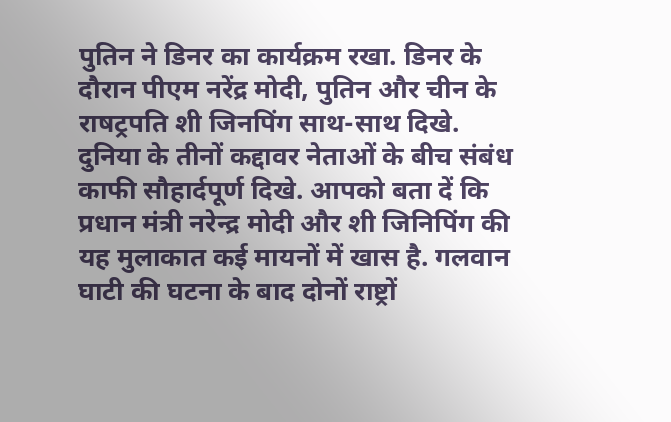पुतिन ने डिनर का कार्यक्रम रखा. डिनर के दौरान पीएम नरेंद्र मोदी, पुतिन और चीन के राषट्रपति शी जिनपिंग साथ-साथ दिखे. दुनिया के तीनों कद्दावर नेताओं के बीच संबंध काफी सौहार्दपूर्ण दिखे. आपको बता दें कि प्रधान मंत्री नरेन्द्र मोदी और शी जिनिपिंग की यह मुलाकात कई मायनों में खास है. गलवान घाटी की घटना के बाद दोनों राष्ट्रों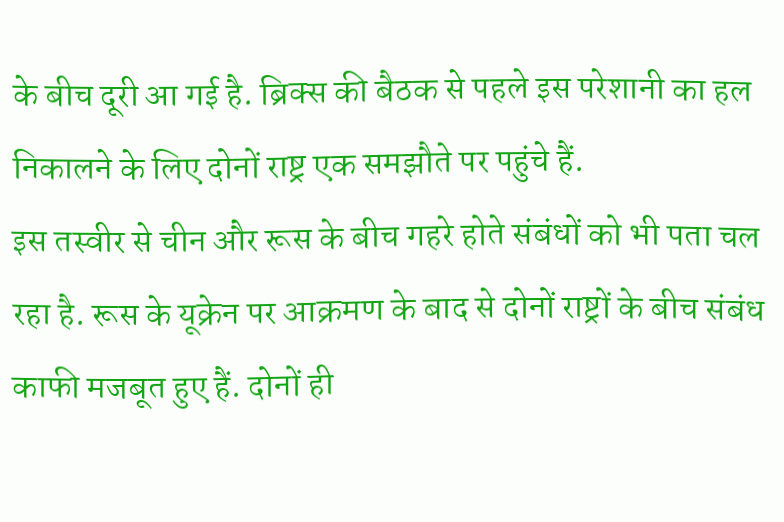के बीच दूरी आ गई है. ब्रिक्स की बैठक से पहले इस परेशानी का हल निकालने के लिए दोनों राष्ट्र एक समझौते पर पहुंचे हैं.
इस तस्वीर से चीन और रूस के बीच गहरे होते संबंधों को भी पता चल रहा है. रूस के यूक्रेन पर आक्रमण के बाद से दोनों राष्ट्रों के बीच संबंध काफी मजबूत हुए हैं. दोनों ही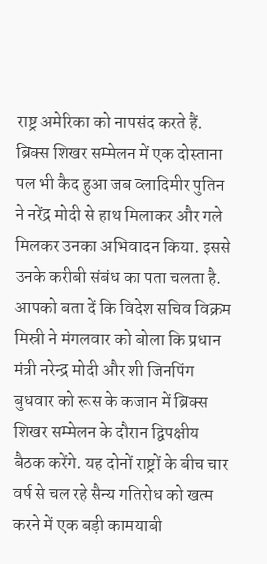राष्ट्र अमेरिका को नापसंद करते हैं.
ब्रिक्स शिखर सम्मेलन में एक दोस्ताना पल भी कैद हुआ जब व्लादिमीर पुतिन ने नरेंद्र मोदी से हाथ मिलाकर और गले मिलकर उनका अभिवादन किया. इससे उनके करीबी संबंध का पता चलता है.
आपको बता दें कि विदेश सचिव विक्रम मिस्री ने मंगलवार को बोला कि प्रधान मंत्री नरेन्द्र मोदी और शी जिनपिंग बुधवार को रूस के कजान में ब्रिक्स शिखर सम्मेलन के दौरान द्विपक्षीय बैठक करेंगे. यह दोनों राष्ट्रों के बीच चार वर्ष से चल रहे सैन्य गतिरोध को खत्म करने में एक बड़ी कामयाबी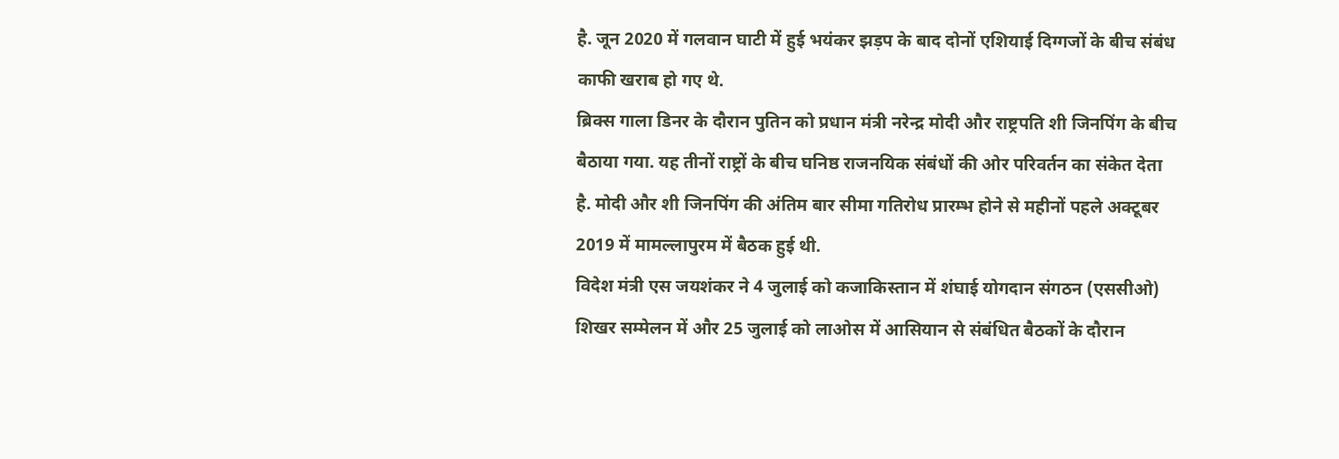है. जून 2020 में गलवान घाटी में हुई भयंकर झड़प के बाद दोनों एशियाई दिग्गजों के बीच संबंध काफी खराब हो गए थे.
ब्रिक्स गाला डिनर के दौरान पुतिन को प्रधान मंत्री नरेन्द्र मोदी और राष्ट्रपति शी जिनपिंग के बीच बैठाया गया. यह तीनों राष्ट्रों के बीच घनिष्ठ राजनयिक संबंधों की ओर परिवर्तन का संकेत देता है. मोदी और शी जिनपिंग की अंतिम बार सीमा गतिरोध प्रारम्भ होने से महीनों पहले अक्टूबर 2019 में मामल्लापुरम में बैठक हुई थी.
विदेश मंत्री एस जयशंकर ने 4 जुलाई को कजाकिस्तान में शंघाई योगदान संगठन (एससीओ) शिखर सम्मेलन में और 25 जुलाई को लाओस में आसियान से संबंधित बैठकों के दौरान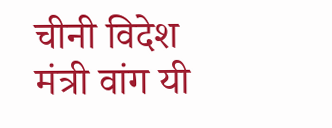चीनी विदेश मंत्री वांग यी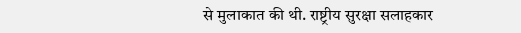से मुलाकात की थी. राष्ट्रीय सुरक्षा सलाहकार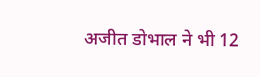अजीत डोभाल ने भी 12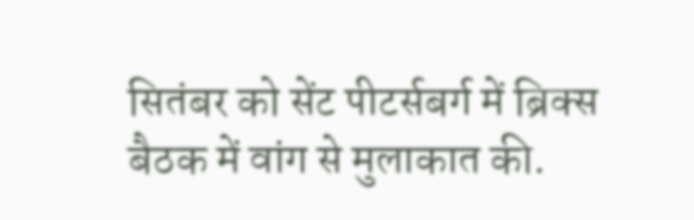सितंबर को सेंट पीटर्सबर्ग में ब्रिक्स बैठक में वांग से मुलाकात की.